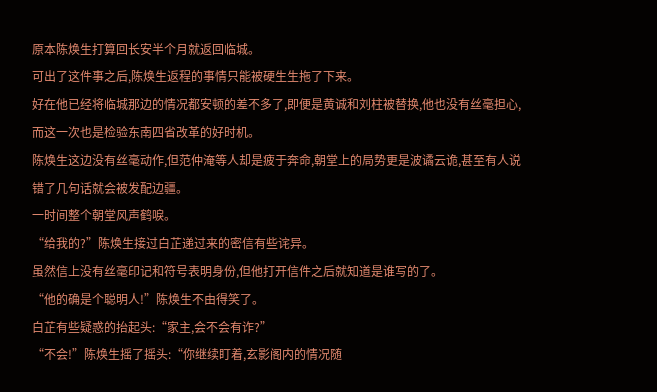原本陈焕生打算回长安半个月就返回临城。
可出了这件事之后,陈焕生返程的事情只能被硬生生拖了下来。
好在他已经将临城那边的情况都安顿的差不多了,即便是黄诚和刘柱被替换,他也没有丝毫担心,而这一次也是检验东南四省改革的好时机。
陈焕生这边没有丝毫动作,但范仲淹等人却是疲于奔命,朝堂上的局势更是波谲云诡,甚至有人说错了几句话就会被发配边疆。
一时间整个朝堂风声鹤唳。
“给我的?”陈焕生接过白芷递过来的密信有些诧异。
虽然信上没有丝毫印记和符号表明身份,但他打开信件之后就知道是谁写的了。
“他的确是个聪明人!”陈焕生不由得笑了。
白芷有些疑惑的抬起头:“家主,会不会有诈?”
“不会!”陈焕生摇了摇头:“你继续盯着,玄影阁内的情况随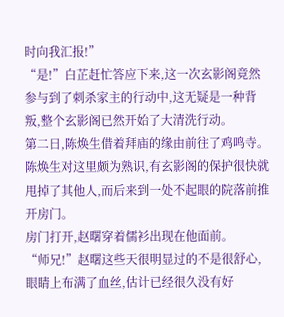时向我汇报!”
“是!”白芷赶忙答应下来,这一次玄影阁竟然参与到了刺杀家主的行动中,这无疑是一种背叛,整个玄影阁已然开始了大清洗行动。
第二日,陈焕生借着拜庙的缘由前往了鸡鸣寺。
陈焕生对这里颇为熟识,有玄影阁的保护很快就甩掉了其他人,而后来到一处不起眼的院落前推开房门。
房门打开,赵曙穿着儒衫出现在他面前。
“师兄!”赵曙这些天很明显过的不是很舒心,眼睛上布满了血丝,估计已经很久没有好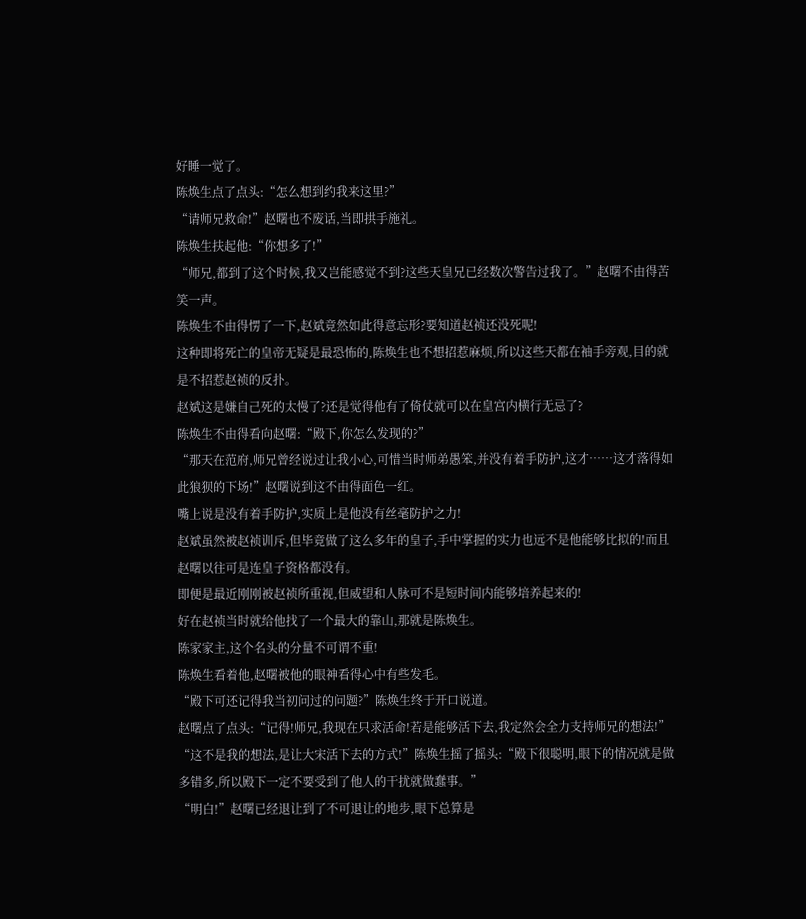好睡一觉了。
陈焕生点了点头:“怎么想到约我来这里?”
“请师兄救命!”赵曙也不废话,当即拱手施礼。
陈焕生扶起他:“你想多了!”
“师兄,都到了这个时候,我又岂能感觉不到?这些天皇兄已经数次警告过我了。”赵曙不由得苦笑一声。
陈焕生不由得愣了一下,赵斌竟然如此得意忘形?要知道赵祯还没死呢!
这种即将死亡的皇帝无疑是最恐怖的,陈焕生也不想招惹麻烦,所以这些天都在袖手旁观,目的就是不招惹赵祯的反扑。
赵斌这是嫌自己死的太慢了?还是觉得他有了倚仗就可以在皇宫内横行无忌了?
陈焕生不由得看向赵曙:“殿下,你怎么发现的?”
“那天在范府,师兄曾经说过让我小心,可惜当时师弟愚笨,并没有着手防护,这才……这才落得如此狼狈的下场!”赵曙说到这不由得面色一红。
嘴上说是没有着手防护,实质上是他没有丝毫防护之力!
赵斌虽然被赵祯训斥,但毕竟做了这么多年的皇子,手中掌握的实力也远不是他能够比拟的!而且赵曙以往可是连皇子资格都没有。
即便是最近刚刚被赵祯所重视,但威望和人脉可不是短时间内能够培养起来的!
好在赵祯当时就给他找了一个最大的靠山,那就是陈焕生。
陈家家主,这个名头的分量不可谓不重!
陈焕生看着他,赵曙被他的眼神看得心中有些发毛。
“殿下可还记得我当初问过的问题?”陈焕生终于开口说道。
赵曙点了点头:“记得!师兄,我现在只求活命!若是能够活下去,我定然会全力支持师兄的想法!”
“这不是我的想法,是让大宋活下去的方式!”陈焕生摇了摇头:“殿下很聪明,眼下的情况就是做多错多,所以殿下一定不要受到了他人的干扰就做蠢事。”
“明白!”赵曙已经退让到了不可退让的地步,眼下总算是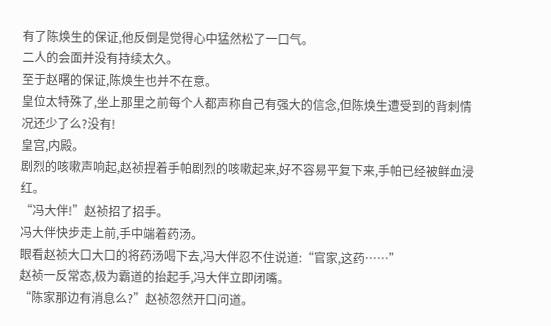有了陈焕生的保证,他反倒是觉得心中猛然松了一口气。
二人的会面并没有持续太久。
至于赵曙的保证,陈焕生也并不在意。
皇位太特殊了,坐上那里之前每个人都声称自己有强大的信念,但陈焕生遭受到的背刺情况还少了么?没有!
皇宫,内殿。
剧烈的咳嗽声响起,赵祯捏着手帕剧烈的咳嗽起来,好不容易平复下来,手帕已经被鲜血浸红。
“冯大伴!”赵祯招了招手。
冯大伴快步走上前,手中端着药汤。
眼看赵祯大口大口的将药汤喝下去,冯大伴忍不住说道:“官家,这药……”
赵祯一反常态,极为霸道的抬起手,冯大伴立即闭嘴。
“陈家那边有消息么?”赵祯忽然开口问道。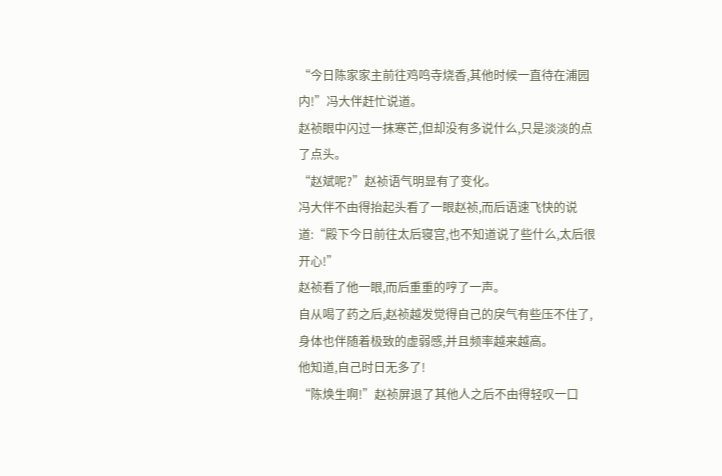“今日陈家家主前往鸡鸣寺烧香,其他时候一直待在浦园内!”冯大伴赶忙说道。
赵祯眼中闪过一抹寒芒,但却没有多说什么,只是淡淡的点了点头。
“赵斌呢?”赵祯语气明显有了变化。
冯大伴不由得抬起头看了一眼赵祯,而后语速飞快的说道:“殿下今日前往太后寝宫,也不知道说了些什么,太后很开心!”
赵祯看了他一眼,而后重重的哼了一声。
自从喝了药之后,赵祯越发觉得自己的戾气有些压不住了,身体也伴随着极致的虚弱感,并且频率越来越高。
他知道,自己时日无多了!
“陈焕生啊!”赵祯屏退了其他人之后不由得轻叹一口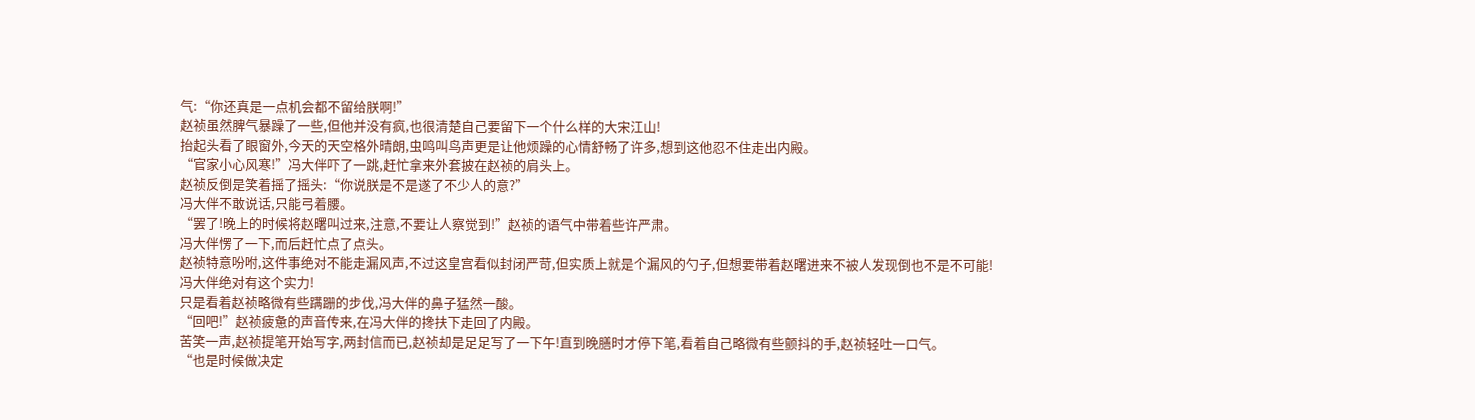气:“你还真是一点机会都不留给朕啊!”
赵祯虽然脾气暴躁了一些,但他并没有疯,也很清楚自己要留下一个什么样的大宋江山!
抬起头看了眼窗外,今天的天空格外晴朗,虫鸣叫鸟声更是让他烦躁的心情舒畅了许多,想到这他忍不住走出内殿。
“官家小心风寒!”冯大伴吓了一跳,赶忙拿来外套披在赵祯的肩头上。
赵祯反倒是笑着摇了摇头:“你说朕是不是遂了不少人的意?”
冯大伴不敢说话,只能弓着腰。
“罢了!晚上的时候将赵曙叫过来,注意,不要让人察觉到!”赵祯的语气中带着些许严肃。
冯大伴愣了一下,而后赶忙点了点头。
赵祯特意吩咐,这件事绝对不能走漏风声,不过这皇宫看似封闭严苛,但实质上就是个漏风的勺子,但想要带着赵曙进来不被人发现倒也不是不可能!
冯大伴绝对有这个实力!
只是看着赵祯略微有些蹒跚的步伐,冯大伴的鼻子猛然一酸。
“回吧!”赵祯疲惫的声音传来,在冯大伴的搀扶下走回了内殿。
苦笑一声,赵祯提笔开始写字,两封信而已,赵祯却是足足写了一下午!直到晚膳时才停下笔,看着自己略微有些颤抖的手,赵祯轻吐一口气。
“也是时候做决定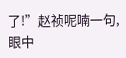了!”赵祯呢喃一句,眼中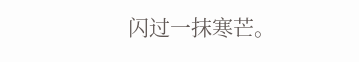闪过一抹寒芒。